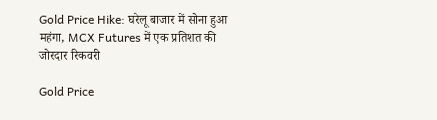Gold Price Hike: घरेलू बाजार में सोना हुआ महंगा, MCX Futures में एक प्रतिशत की जोरदार रिकवरी

Gold Price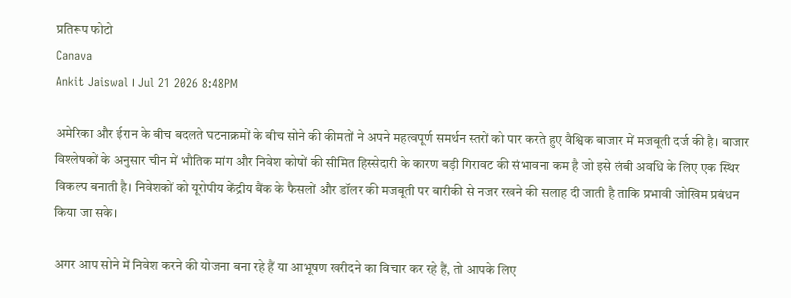प्रतिरूप फोटो
Canava
Ankit Jaiswal । Jul 21 2026 8:48PM

अमेरिका और ईरान के बीच बदलते घटनाक्रमों के बीच सोने की कीमतों ने अपने महत्वपूर्ण समर्थन स्तरों को पार करते हुए वैश्विक बाजार में मजबूती दर्ज की है। बाजार विश्लेषकों के अनुसार चीन में भौतिक मांग और निवेश कोषों की सीमित हिस्सेदारी के कारण बड़ी गिरावट की संभावना कम है जो इसे लंबी अवधि के लिए एक स्थिर विकल्प बनाती है। निवेशकों को यूरोपीय केंद्रीय बैंक के फैसलों और डॉलर की मजबूती पर बारीकी से नजर रखने की सलाह दी जाती है ताकि प्रभावी जोखिम प्रबंधन किया जा सके।

अगर आप सोने में निवेश करने की योजना बना रहे हैं या आभूषण खरीदने का विचार कर रहे हैं, तो आपके लिए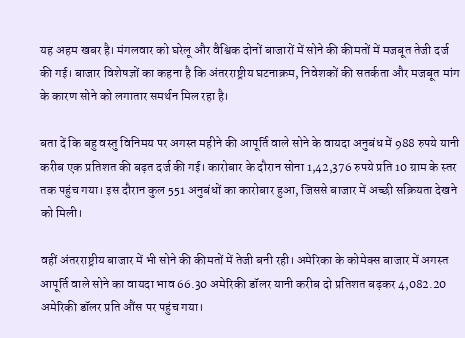यह अहम खबर है। मंगलवार को घरेलू और वैश्विक दोनों बाजारों में सोने की कीमतों में मजबूत तेजी दर्ज की गई। बाजार विशेषज्ञों का कहना है कि अंतरराष्ट्रीय घटनाक्रम, निवेशकों की सतर्कता और मजबूत मांग के कारण सोने को लगातार समर्थन मिल रहा है।

बता दें कि बहु वस्तु विनिमय पर अगस्त महीने की आपूर्ति वाले सोने के वायदा अनुबंध में 988 रुपये यानी करीब एक प्रतिशत की बढ़त दर्ज की गई। कारोबार के दौरान सोना 1,42,376 रुपये प्रति 10 ग्राम के स्तर तक पहुंच गया। इस दौरान कुल 551 अनुबंधों का कारोबार हुआ, जिससे बाजार में अच्छी सक्रियता देखने को मिली।

वहीं अंतरराष्ट्रीय बाजार में भी सोने की कीमतों में तेजी बनी रही। अमेरिका के कोमेक्स बाजार में अगस्त आपूर्ति वाले सोने का वायदा भाव 66.30 अमेरिकी डॉलर यानी करीब दो प्रतिशत बढ़कर 4,082.20 अमेरिकी डॉलर प्रति औंस पर पहुंच गया।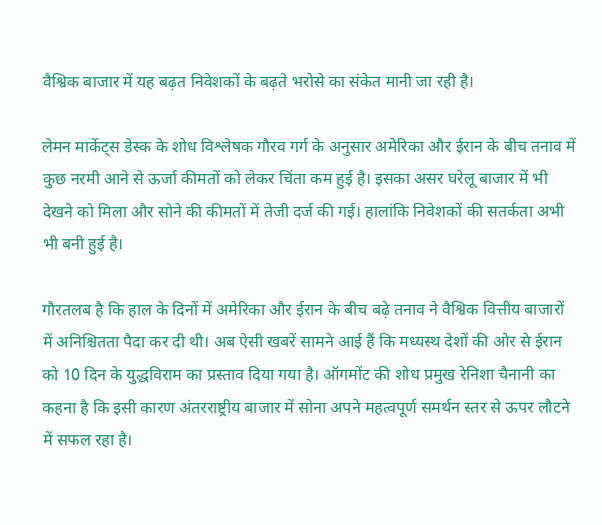वैश्विक बाजार में यह बढ़त निवेशकों के बढ़ते भरोसे का संकेत मानी जा रही है।

लेमन मार्केट्स डेस्क के शोध विश्लेषक गौरव गर्ग के अनुसार अमेरिका और ईरान के बीच तनाव में कुछ नरमी आने से ऊर्जा कीमतों को लेकर चिंता कम हुई है। इसका असर घरेलू बाजार में भी देखने को मिला और सोने की कीमतों में तेजी दर्ज की गई। हालांकि निवेशकों की सतर्कता अभी भी बनी हुई है।

गौरतलब है कि हाल के दिनों में अमेरिका और ईरान के बीच बढ़े तनाव ने वैश्विक वित्तीय बाजारों में अनिश्चितता पैदा कर दी थी। अब ऐसी खबरें सामने आई हैं कि मध्यस्थ देशों की ओर से ईरान को 10 दिन के युद्धविराम का प्रस्ताव दिया गया है। ऑगमोंट की शोध प्रमुख रेनिशा चैनानी का कहना है कि इसी कारण अंतरराष्ट्रीय बाजार में सोना अपने महत्वपूर्ण समर्थन स्तर से ऊपर लौटने में सफल रहा है।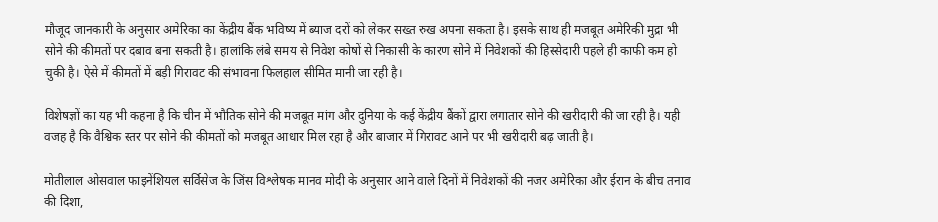मौजूद जानकारी के अनुसार अमेरिका का केंद्रीय बैंक भविष्य में ब्याज दरों को लेकर सख्त रुख अपना सकता है। इसके साथ ही मजबूत अमेरिकी मुद्रा भी सोने की कीमतों पर दबाव बना सकती है। हालांकि लंबे समय से निवेश कोषों से निकासी के कारण सोने में निवेशकों की हिस्सेदारी पहले ही काफी कम हो चुकी है। ऐसे में कीमतों में बड़ी गिरावट की संभावना फिलहाल सीमित मानी जा रही है।

विशेषज्ञों का यह भी कहना है कि चीन में भौतिक सोने की मजबूत मांग और दुनिया के कई केंद्रीय बैंकों द्वारा लगातार सोने की खरीदारी की जा रही है। यही वजह है कि वैश्विक स्तर पर सोने की कीमतों को मजबूत आधार मिल रहा है और बाजार में गिरावट आने पर भी खरीदारी बढ़ जाती है।

मोतीलाल ओसवाल फाइनेंशियल सर्विसेज के जिंस विश्लेषक मानव मोदी के अनुसार आने वाले दिनों में निवेशकों की नजर अमेरिका और ईरान के बीच तनाव की दिशा,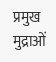प्रमुख मुद्राओं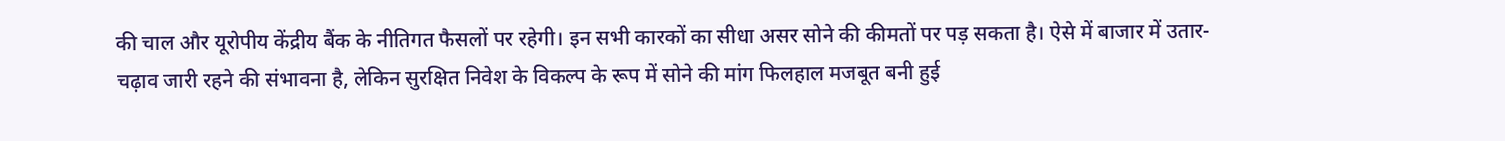की चाल और यूरोपीय केंद्रीय बैंक के नीतिगत फैसलों पर रहेगी। इन सभी कारकों का सीधा असर सोने की कीमतों पर पड़ सकता है। ऐसे में बाजार में उतार-चढ़ाव जारी रहने की संभावना है, लेकिन सुरक्षित निवेश के विकल्प के रूप में सोने की मांग फिलहाल मजबूत बनी हुई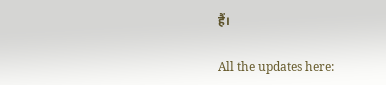हैं।

All the updates here: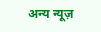अन्य न्यूज़